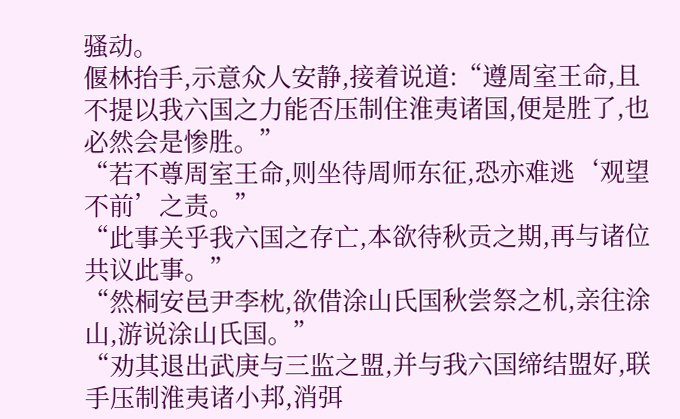骚动。
偃林抬手,示意众人安静,接着说道:“遵周室王命,且不提以我六国之力能否压制住淮夷诸国,便是胜了,也必然会是惨胜。”
“若不尊周室王命,则坐待周师东征,恐亦难逃‘观望不前’之责。”
“此事关乎我六国之存亡,本欲待秋贡之期,再与诸位共议此事。”
“然桐安邑尹李枕,欲借涂山氏国秋尝祭之机,亲往涂山,游说涂山氏国。”
“劝其退出武庚与三监之盟,并与我六国缔结盟好,联手压制淮夷诸小邦,消弭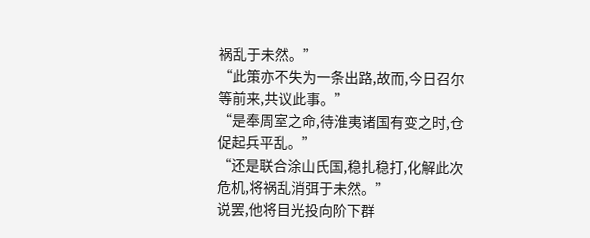祸乱于未然。”
“此策亦不失为一条出路,故而,今日召尔等前来,共议此事。”
“是奉周室之命,待淮夷诸国有变之时,仓促起兵平乱。”
“还是联合涂山氏国,稳扎稳打,化解此次危机,将祸乱消弭于未然。”
说罢,他将目光投向阶下群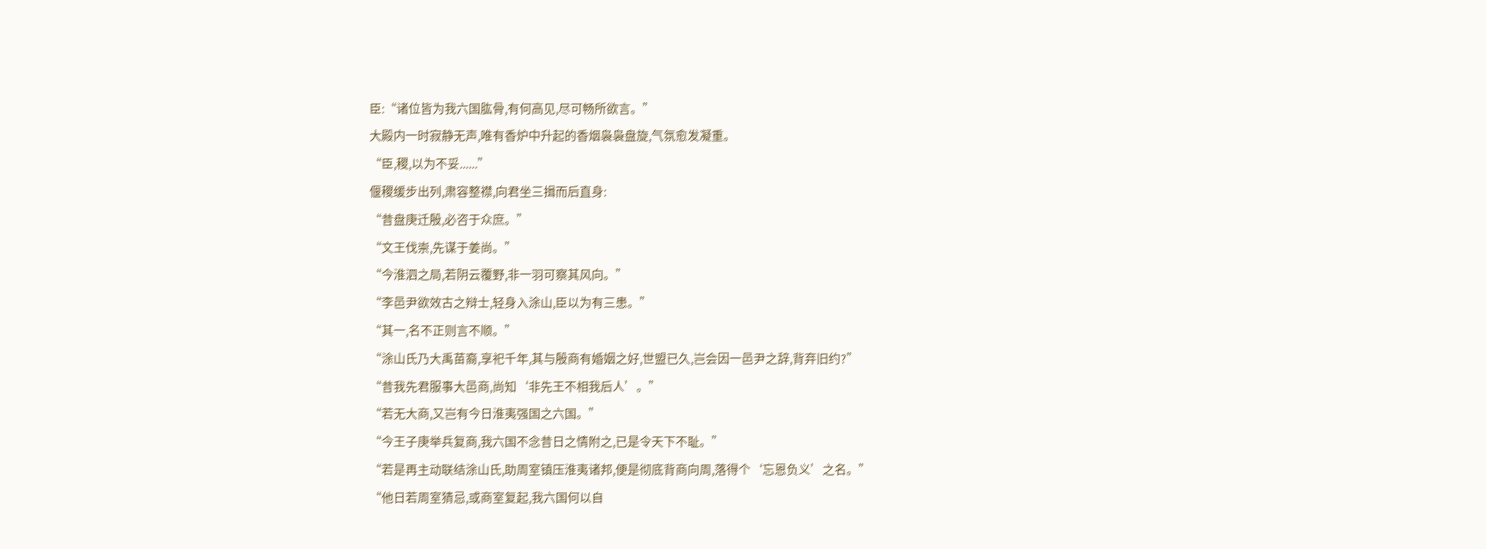臣:“诸位皆为我六国肱骨,有何高见,尽可畅所欲言。”
大殿内一时寂静无声,唯有香炉中升起的香烟袅袅盘旋,气氛愈发凝重。
“臣,稷,以为不妥......”
偃稷缓步出列,肃容整襟,向君坐三揖而后直身:
“昔盘庚迁殷,必咨于众庶。”
“文王伐崇,先谋于姜尚。”
“今淮泗之局,若阴云覆野,非一羽可察其风向。”
“李邑尹欲效古之辩士,轻身入涂山,臣以为有三患。”
“其一,名不正则言不顺。”
“涂山氏乃大禹苗裔,享祀千年,其与殷商有婚姻之好,世盟已久,岂会因一邑尹之辞,背弃旧约?”
“昔我先君服事大邑商,尚知‘非先王不相我后人’。”
“若无大商,又岂有今日淮夷强国之六国。”
“今王子庚举兵复商,我六国不念昔日之情附之,已是令天下不耻。”
“若是再主动联结涂山氏,助周室镇压淮夷诸邦,便是彻底背商向周,落得个‘忘恩负义’之名。”
“他日若周室猜忌,或商室复起,我六国何以自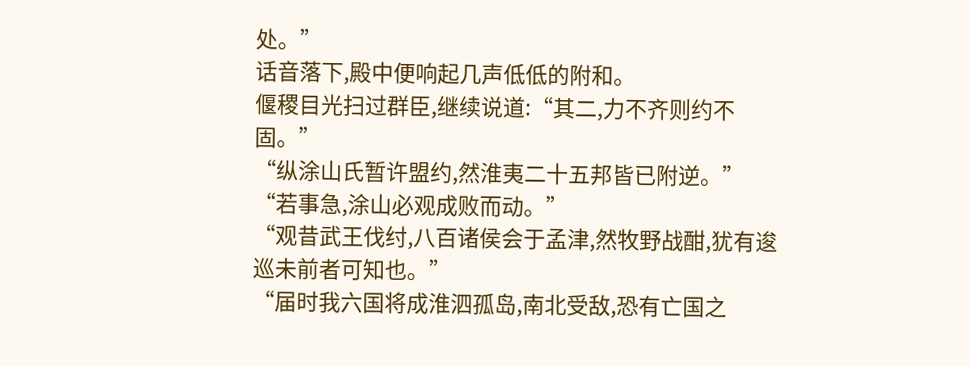处。”
话音落下,殿中便响起几声低低的附和。
偃稷目光扫过群臣,继续说道:“其二,力不齐则约不固。”
“纵涂山氏暂许盟约,然淮夷二十五邦皆已附逆。”
“若事急,涂山必观成败而动。”
“观昔武王伐纣,八百诸侯会于孟津,然牧野战酣,犹有逡巡未前者可知也。”
“届时我六国将成淮泗孤岛,南北受敌,恐有亡国之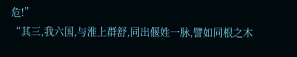危!”
“其三,我六国,与淮上群舒,同出偃姓一脉,譬如同根之木